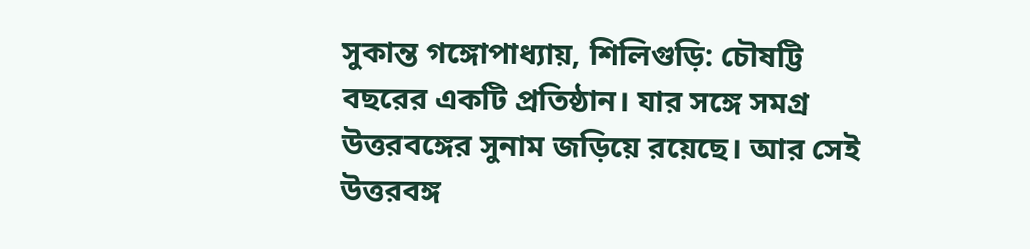সুকান্ত গঙ্গোপাধ্যায়, শিলিগুড়ি: চৌষট্টি বছরের একটি প্রতিষ্ঠান। যার সঙ্গে সমগ্র উত্তরবঙ্গের সুনাম জড়িয়ে রয়েছে। আর সেই উত্তরবঙ্গ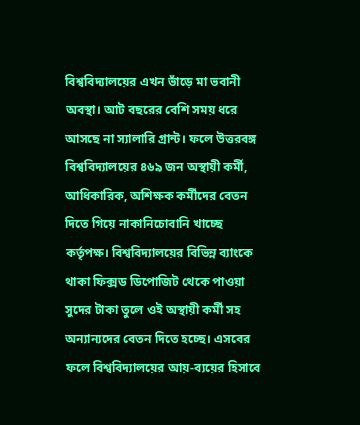বিশ্ববিদ্যালয়ের এখন ভাঁড়ে মা ভবানী অবস্থা। আট বছরের বেশি সময় ধরে আসছে না স্যালারি গ্রান্ট। ফলে উত্তরবঙ্গ বিশ্ববিদ্যালয়ের ৪৬৯ জন অস্থায়ী কর্মী, আধিকারিক, অশিক্ষক কর্মীদের বেতন দিতে গিয়ে নাকানিচোবানি খাচ্ছে কর্তৃপক্ষ। বিশ্ববিদ্যালয়ের বিভিন্ন ব্যাংকে থাকা ফিক্সড ডিপোজিট থেকে পাওয়া সুদের টাকা তুলে ওই অস্থায়ী কর্মী সহ অন্যান্যদের বেতন দিতে হচ্ছে। এসবের ফলে বিশ্ববিদ্যালয়ের আয়-ব্যয়ের হিসাবে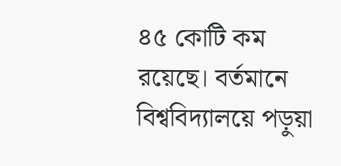৪৫ কোটি কম রয়েছে। বর্তমানে বিশ্ববিদ্যালয়ে পড়ুয়া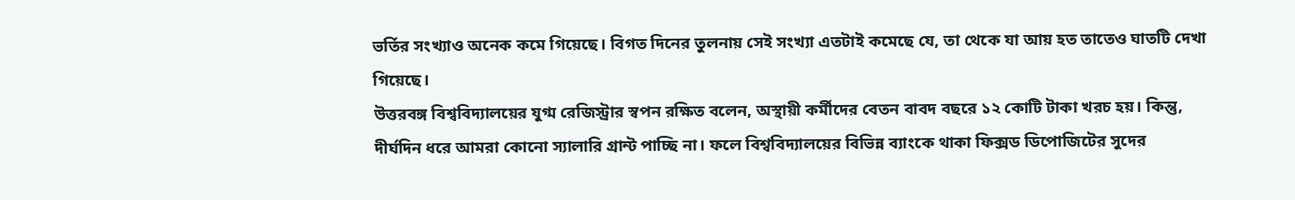ভর্তির সংখ্যাও অনেক কমে গিয়েছে। বিগত দিনের তুলনায় সেই সংখ্যা এতটাই কমেছে যে, তা থেকে যা আয় হত তাতেও ঘাতটি দেখা গিয়েছে।
উত্তরবঙ্গ বিশ্ববিদ্যালয়ের যুগ্ম রেজিস্ট্রার স্বপন রক্ষিত বলেন, অস্থায়ী কর্মীদের বেতন বাবদ বছরে ১২ কোটি টাকা খরচ হয়। কিন্তু, দীর্ঘদিন ধরে আমরা কোনো স্যালারি গ্রান্ট পাচ্ছি না। ফলে বিশ্ববিদ্যালয়ের বিভিন্ন ব্যাংকে থাকা ফিক্সড ডিপোজিটের সুদের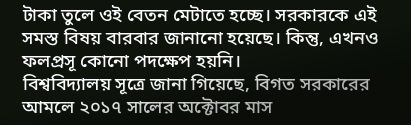টাকা তুলে ওই বেতন মেটাতে হচ্ছে। সরকারকে এই সমস্ত বিষয় বারবার জানানো হয়েছে। কিন্তু, এখনও ফলপ্রসূ কোনো পদক্ষেপ হয়নি।
বিশ্ববিদ্যালয় সূত্রে জানা গিয়েছে, বিগত সরকারের আমলে ২০১৭ সালের অক্টোবর মাস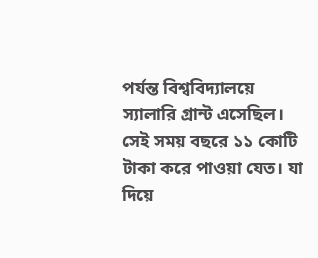পর্যন্ত বিশ্ববিদ্যালয়ে স্যালারি গ্রান্ট এসেছিল। সেই সময় বছরে ১১ কোটি টাকা করে পাওয়া যেত। যা দিয়ে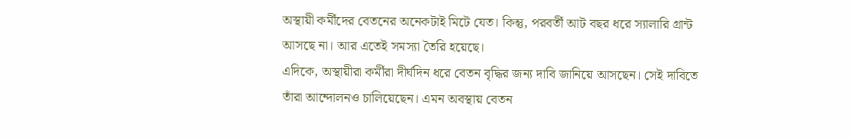অস্থায়ী কর্মীদের বেতনের অনেকটাই মিটে যেত। কিন্তু, পরবর্তী আট বছর ধরে স্যালারি গ্রান্ট আসছে না। আর এতেই সমস্যা তৈরি হয়েছে।
এদিকে, অস্থায়ীরা কর্মীরা দীর্ঘদিন ধরে বেতন বৃদ্ধির জন্য দাবি জানিয়ে আসছেন। সেই দাবিতে তাঁরা আন্দোলনও চালিয়েছেন। এমন অবস্থায় বেতন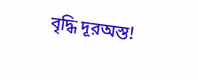বৃদ্ধি দূরঅস্ত!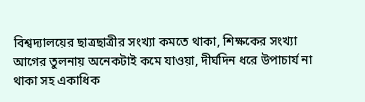বিশ্বদ্যালয়ের ছাত্রছাত্রীর সংখ্যা কমতে থাকা, শিক্ষকের সংখ্যা আগের তুলনায় অনেকটাই কমে যাওয়া, দীর্ঘদিন ধরে উপাচার্য না থাকা সহ একাধিক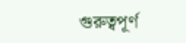গুরুত্বপূর্ণ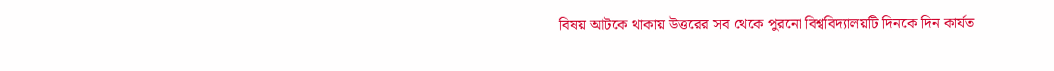বিষয় আটকে থাকায় উত্তরের সব থেকে পুরনো বিশ্ববিদ্যালয়টি দিনকে দিন কার্যত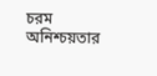চরম অনিশ্চয়তার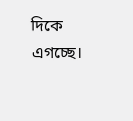দিকে এগচ্ছে।